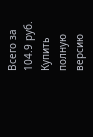Всего за 104.9 руб. Купить полную версию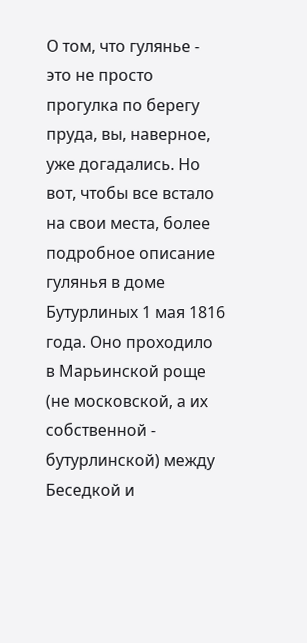О том, что гулянье - это не просто прогулка по берегу пруда, вы, наверное, уже догадались. Но вот, чтобы все встало на свои места, более подробное описание гулянья в доме Бутурлиных 1 мая 1816 года. Оно проходило в Марьинской роще (не московской, а их собственной - бутурлинской) между Беседкой и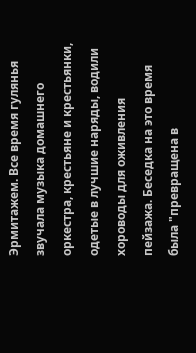Эрмитажем. Все время гулянья звучала музыка домашнего оркестра, крестьяне и крестьянки, одетые в лучшие наряды, водили хороводы для оживления пейзажа. Беседка на это время была "превращена в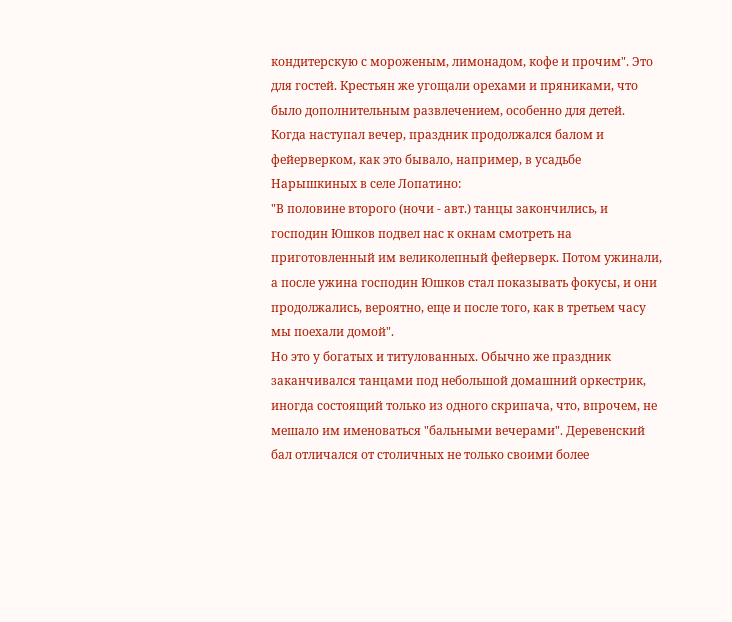кондитерскую с мороженым, лимонадом, кофе и прочим". Это для гостей. Крестьян же угощали орехами и пряниками, что было дополнительным развлечением, особенно для детей.
Когда наступал вечер, праздник продолжался балом и фейерверком, как это бывало, например, в усадьбе Нарышкиных в селе Лопатино:
"В половине второго (ночи - авт.) танцы закончились, и господин Юшков подвел нас к окнам смотреть на приготовленный им великолепный фейерверк. Потом ужинали, а после ужина господин Юшков стал показывать фокусы, и они продолжались, вероятно, еще и после того, как в третьем часу мы поехали домой".
Но это у богатых и титулованных. Обычно же праздник заканчивался танцами под небольшой домашний оркестрик, иногда состоящий только из одного скрипача, что, впрочем, не мешало им именоваться "бальными вечерами". Деревенский бал отличался от столичных не только своими более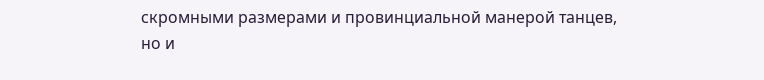скромными размерами и провинциальной манерой танцев, но и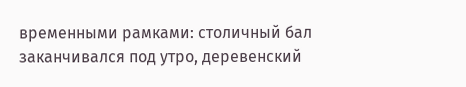временными рамками: столичный бал заканчивался под утро, деревенский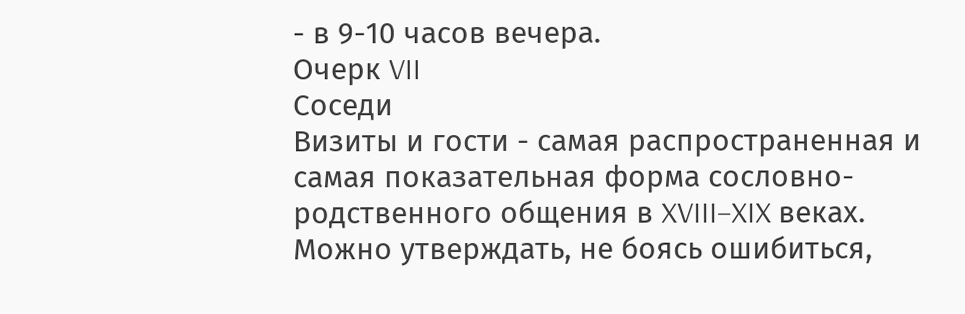- в 9-10 часов вечера.
Очерк VII
Соседи
Визиты и гости - самая распространенная и самая показательная форма сословно-родственного общения в XVIII–XIX веках. Можно утверждать, не боясь ошибиться,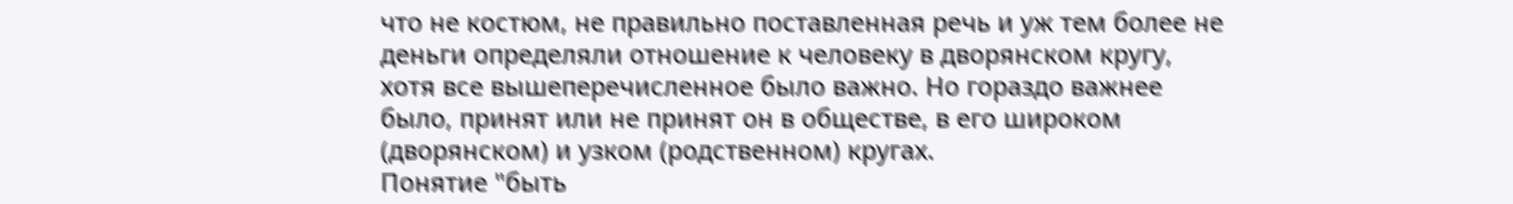что не костюм, не правильно поставленная речь и уж тем более не деньги определяли отношение к человеку в дворянском кругу, хотя все вышеперечисленное было важно. Но гораздо важнее было, принят или не принят он в обществе, в его широком (дворянском) и узком (родственном) кругах.
Понятие "быть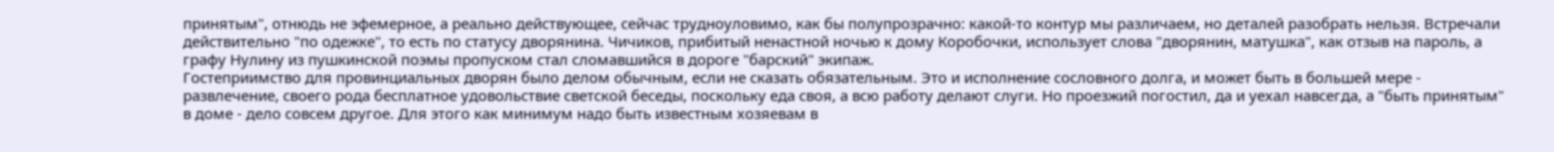принятым", отнюдь не эфемерное, а реально действующее, сейчас трудноуловимо, как бы полупрозрачно: какой-то контур мы различаем, но деталей разобрать нельзя. Встречали действительно "по одежке", то есть по статусу дворянина. Чичиков, прибитый ненастной ночью к дому Коробочки, использует слова "дворянин, матушка", как отзыв на пароль, а графу Нулину из пушкинской поэмы пропуском стал сломавшийся в дороге "барский" экипаж.
Гостеприимство для провинциальных дворян было делом обычным, если не сказать обязательным. Это и исполнение сословного долга, и может быть в большей мере - развлечение, своего рода бесплатное удовольствие светской беседы, поскольку еда своя, а всю работу делают слуги. Но проезжий погостил, да и уехал навсегда, а "быть принятым" в доме - дело совсем другое. Для этого как минимум надо быть известным хозяевам в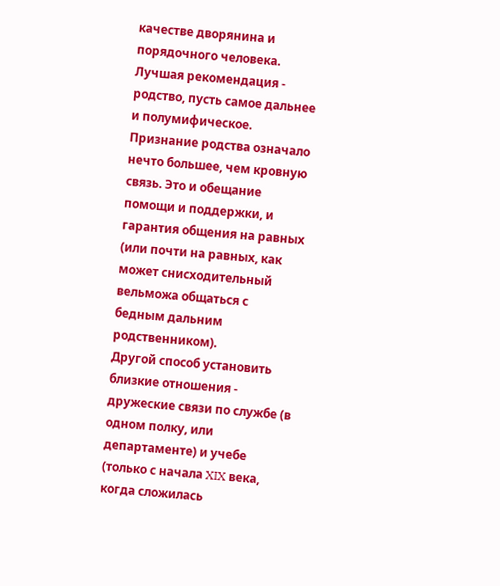качестве дворянина и порядочного человека. Лучшая рекомендация - родство, пусть самое дальнее и полумифическое. Признание родства означало нечто большее, чем кровную связь. Это и обещание помощи и поддержки, и гарантия общения на равных (или почти на равных, как может снисходительный вельможа общаться с бедным дальним родственником).
Другой способ установить близкие отношения - дружеские связи по службе (в одном полку, или департаменте) и учебе (только с начала XIX века, когда сложилась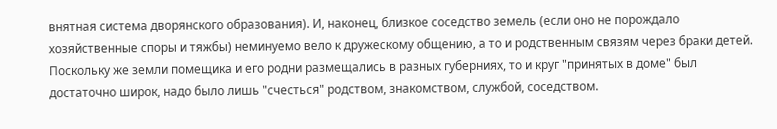внятная система дворянского образования). И, наконец, близкое соседство земель (если оно не порождало хозяйственные споры и тяжбы) неминуемо вело к дружескому общению, а то и родственным связям через браки детей. Поскольку же земли помещика и его родни размещались в разных губерниях, то и круг "принятых в доме" был достаточно широк, надо было лишь "счесться" родством, знакомством, службой, соседством.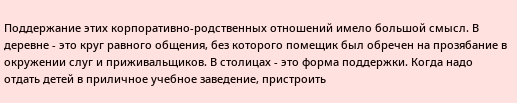Поддержание этих корпоративно-родственных отношений имело большой смысл. В деревне - это круг равного общения, без которого помещик был обречен на прозябание в окружении слуг и приживальщиков. В столицах - это форма поддержки. Когда надо отдать детей в приличное учебное заведение, пристроить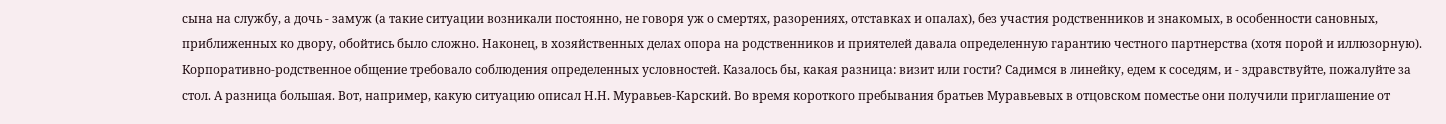сына на службу, а дочь - замуж (а такие ситуации возникали постоянно, не говоря уж о смертях, разорениях, отставках и опалах), без участия родственников и знакомых, в особенности сановных, приближенных ко двору, обойтись было сложно. Наконец, в хозяйственных делах опора на родственников и приятелей давала определенную гарантию честного партнерства (хотя порой и иллюзорную).
Корпоративно-родственное общение требовало соблюдения определенных условностей. Казалось бы, какая разница: визит или гости? Садимся в линейку, едем к соседям, и - здравствуйте, пожалуйте за стол. А разница большая. Вот, например, какую ситуацию описал Н.Н. Муравьев-Карский. Во время короткого пребывания братьев Муравьевых в отцовском поместье они получили приглашение от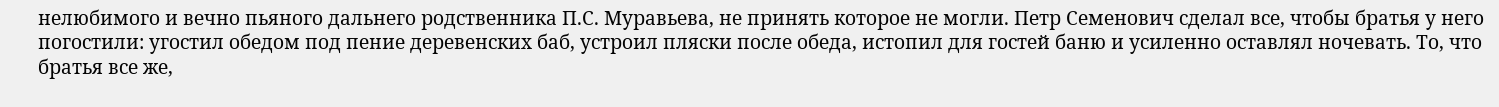нелюбимого и вечно пьяного дальнего родственника П.С. Муравьева, не принять которое не могли. Петр Семенович сделал все, чтобы братья у него погостили: угостил обедом под пение деревенских баб, устроил пляски после обеда, истопил для гостей баню и усиленно оставлял ночевать. То, что братья все же,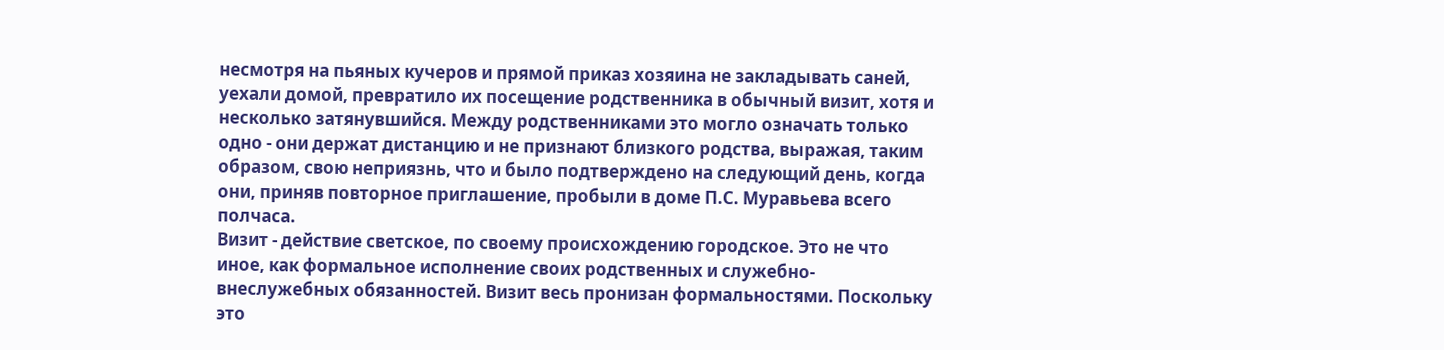несмотря на пьяных кучеров и прямой приказ хозяина не закладывать саней, уехали домой, превратило их посещение родственника в обычный визит, хотя и несколько затянувшийся. Между родственниками это могло означать только одно - они держат дистанцию и не признают близкого родства, выражая, таким образом, свою неприязнь, что и было подтверждено на следующий день, когда они, приняв повторное приглашение, пробыли в доме П.С. Муравьева всего полчаса.
Визит - действие светское, по своему происхождению городское. Это не что иное, как формальное исполнение своих родственных и служебно-внеслужебных обязанностей. Визит весь пронизан формальностями. Поскольку это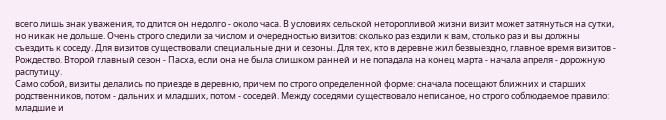всего лишь знак уважения, то длится он недолго - около часа. В условиях сельской неторопливой жизни визит может затянуться на сутки, но никак не дольше. Очень строго следили за числом и очередностью визитов: сколько раз ездили к вам, столько раз и вы должны съездить к соседу. Для визитов существовали специальные дни и сезоны. Для тех, кто в деревне жил безвыездно, главное время визитов - Рождество. Второй главный сезон - Пасха, если она не была слишком ранней и не попадала на конец марта - начала апреля - дорожную распутицу.
Само собой, визиты делались по приезде в деревню, причем по строго определенной форме: сначала посещают ближних и старших родственников, потом - дальних и младших, потом - соседей. Между соседями существовало неписаное, но строго соблюдаемое правило: младшие и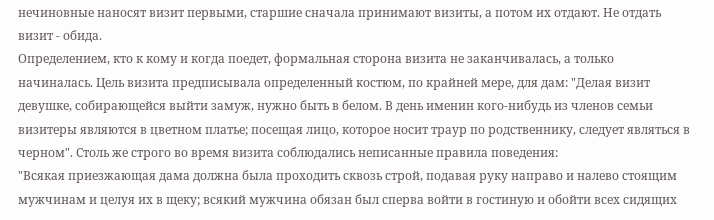нечиновные наносят визит первыми, старшие сначала принимают визиты, а потом их отдают. Не отдать визит - обида.
Определением, кто к кому и когда поедет, формальная сторона визита не заканчивалась, а только начиналась. Цель визита предписывала определенный костюм, по крайней мере, для дам: "Делая визит девушке, собирающейся выйти замуж, нужно быть в белом. В день именин кого-нибудь из членов семьи визитеры являются в цветном платье; посещая лицо, которое носит траур по родственнику, следует являться в черном". Столь же строго во время визита соблюдались неписанные правила поведения:
"Всякая приезжающая дама должна была проходить сквозь строй, подавая руку направо и налево стоящим мужчинам и целуя их в щеку; всякий мужчина обязан был сперва войти в гостиную и обойти всех сидящих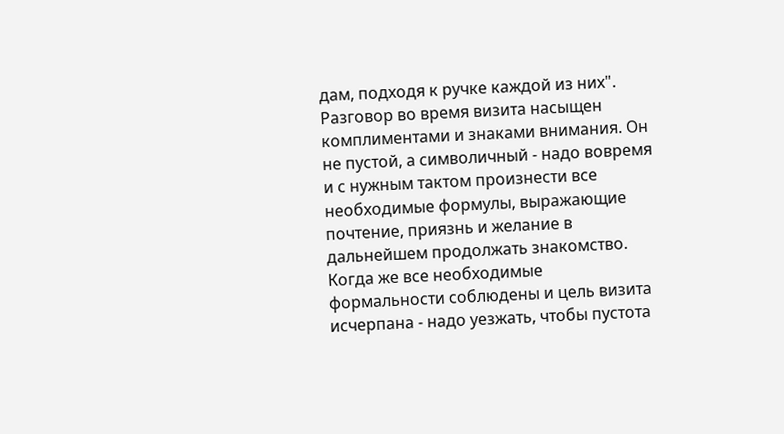дам, подходя к ручке каждой из них".
Разговор во время визита насыщен комплиментами и знаками внимания. Он не пустой, а символичный - надо вовремя и с нужным тактом произнести все необходимые формулы, выражающие почтение, приязнь и желание в дальнейшем продолжать знакомство. Когда же все необходимые формальности соблюдены и цель визита исчерпана - надо уезжать, чтобы пустота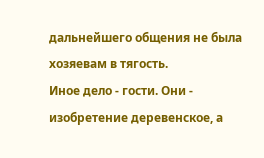дальнейшего общения не была хозяевам в тягость.
Иное дело - гости. Они - изобретение деревенское, а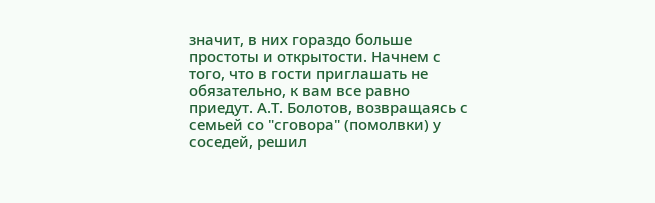значит, в них гораздо больше простоты и открытости. Начнем с того, что в гости приглашать не обязательно, к вам все равно приедут. А.Т. Болотов, возвращаясь с семьей со "сговора" (помолвки) у соседей, решил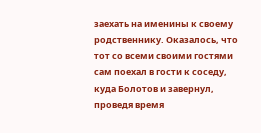заехать на именины к своему родственнику. Оказалось, что тот со всеми своими гостями сам поехал в гости к соседу, куда Болотов и завернул, проведя время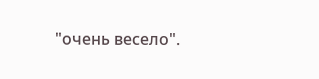"очень весело".